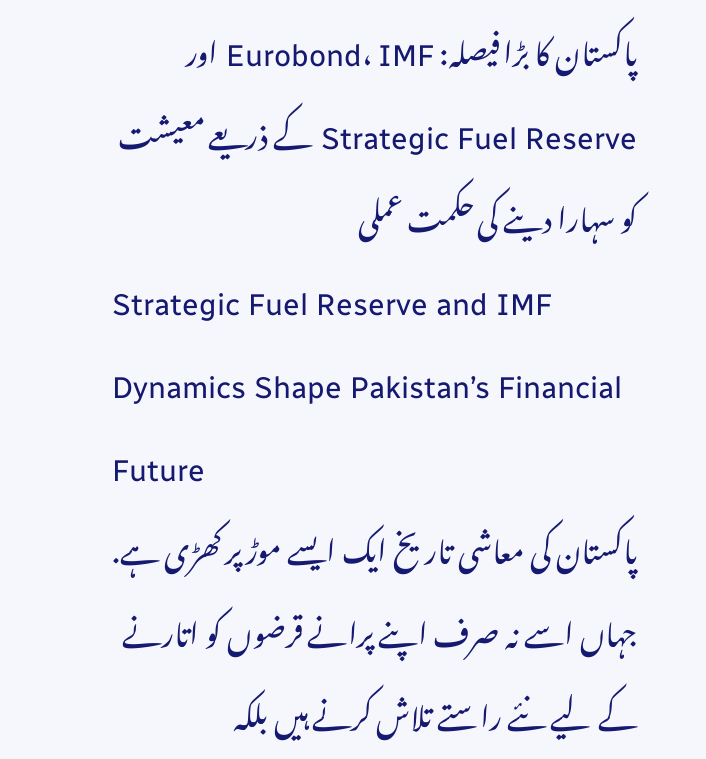پاکستان کا بڑا فیصلہ: Eurobond، IMF اور Strategic Fuel Reserve کے ذریعے معیشت کو سہارا دینے کی حکمت عملی
Strategic Fuel Reserve and IMF Dynamics Shape Pakistan’s Financial Future
پاکستان کی معاشی تاریخ ایک ایسے موڑ پر کھڑی ہے. جہاں اسے نہ صرف اپنے پرانے قرضوں کو اتارنے کے لیے نئے راستے تلاش کرنے ہیں بلکہ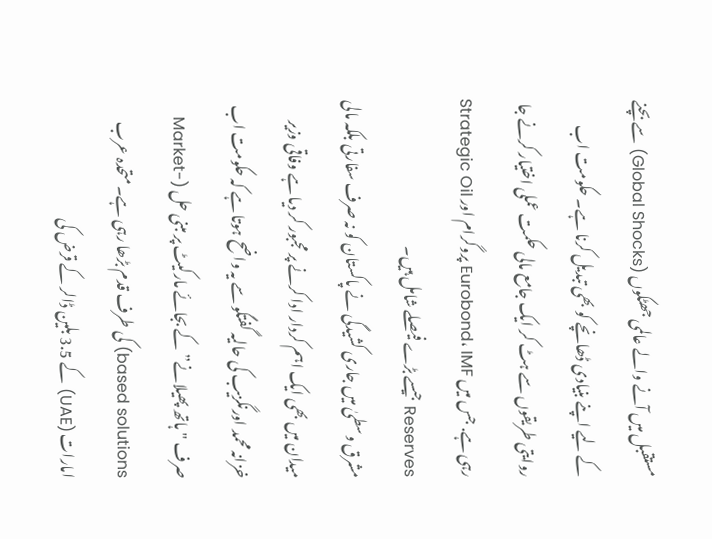مستقبل میں آنے والے عالمی جھٹکوں (Global Shocks) سے بچنے کے لیے اپنے بنیادی ڈھانچے کو بھی تبدیل کرنا ہے۔ حکومت اب روایتی طریقوں سے ہٹ کر ایک جامع مالی حکمت عملی اختیار کرنے جا رہی ہے. جس میں Eurobond، IMF پروگرام اور Strategic Oil Reserves جیسے بڑے فیصلے شامل ہیں۔
مشرق وسطیٰ میں جاری کشیدگی نے پاکستان کو نہ صرف سفارتی بلکہ مالی میدان میں بھی ایک اہم کردار ادا کرنے پر مجبور کر دیا ہے وفاقی وزیر خزانہ محمد اورنگزیب کی حالیہ گفتگو سے یہ واضح ہوتا ہے کہ حکومت اب صرف "ہاتھ پھیلانے” کے بجائے مارکیٹ پر مبنی حل (Market-based solutions) کی طرف قدم بڑھا رہی ہے۔ متحدہ عرب امارات (UAE) کے 3.5 بلین ڈالر کے قرض کی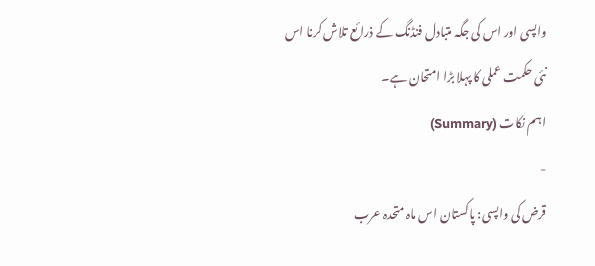واپسی اور اس کی جگہ متبادل فنڈنگ کے ذرائع تلاش کرنا اس نئی حکمت عملی کا پہلا بڑا امتحان ہے۔
اہم نکات (Summary)
-
قرض کی واپسی: پاکستان اس ماہ متحدہ عرب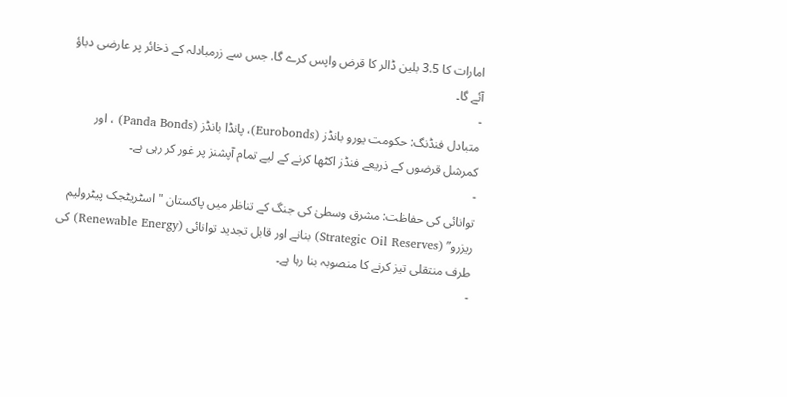امارات کا 3.5 بلین ڈالر کا قرض واپس کرے گا. جس سے زرمبادلہ کے ذخائر پر عارضی دباؤ آئے گا۔
-
متبادل فنڈنگ: حکومت یورو بانڈز (Eurobonds)، پانڈا بانڈز (Panda Bonds) ، اور کمرشل قرضوں کے ذریعے فنڈز اکٹھا کرنے کے لیے تمام آپشنز پر غور کر رہی ہے۔
-
توانائی کی حفاظت: مشرق وسطیٰ کی جنگ کے تناظر میں پاکستان "اسٹریٹجک پیٹرولیم ریزرو” (Strategic Oil Reserves) بنانے اور قابل تجدید توانائی (Renewable Energy) کی طرف منتقلی تیز کرنے کا منصوبہ بنا رہا ہے۔
-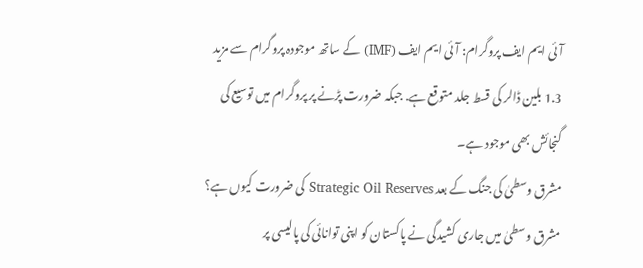آئی ایم ایف پروگرام: آئی ایم ایف (IMF) کے ساتھ موجودہ پروگرام سے مزید 1.3 بلین ڈالر کی قسط جلد متوقع ہے. جبکہ ضرورت پڑنے پر پروگرام میں توسیع کی گنجائش بھی موجود ہے۔
مشرق وسطیٰ کی جنگ کے بعد Strategic Oil Reserves کی ضرورت کیوں ہے؟
مشرق وسطیٰ میں جاری کشیدگی نے پاکستان کو اپنی توانائی کی پالیسی پر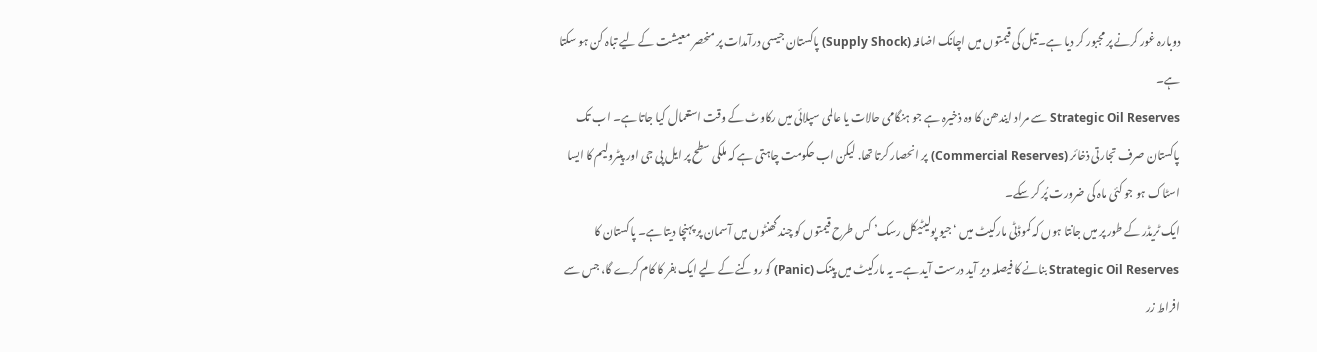دوبارہ غور کرنے پر مجبور کر دیا ہے۔ تیل کی قیمتوں میں اچانک اضافہ (Supply Shock) پاکستان جیسی درآمدات پر منحصر معیشت کے لیے تباہ کن ہو سکتا ہے۔
Strategic Oil Reserves سے مراد ایندھن کا وہ ذخیرہ ہے جو ہنگامی حالات یا عالمی سپلائی میں رکاوٹ کے وقت استعمال کیا جاتا ہے۔ اب تک پاکستان صرف تجارتی ذخائر (Commercial Reserves) پر انحصار کرتا تھا. لیکن اب حکومت چاہتی ہے کہ ملکی سطح پر ایل پی جی اور پیٹرولیم کا ایسا اسٹاک ہو جو کئی ماہ کی ضرورت پُر کر سکے۔
ایک ٹریڈر کے طور پر میں جانتا ہوں کہ کموڈٹی مارکیٹ میں ‘جیو پولیٹیکل رسک’ کس طرح قیمتوں کو چند گھنٹوں میں آسمان پر پہنچا دیتا ہے۔ پاکستان کا Strategic Oil Reserves بنانے کا فیصلہ دیر آید درست آید ہے۔ یہ مارکیٹ میں پینک (Panic) کو روکنے کے لیے ایک بفر کا کام کرے گا، جس سے افراط زر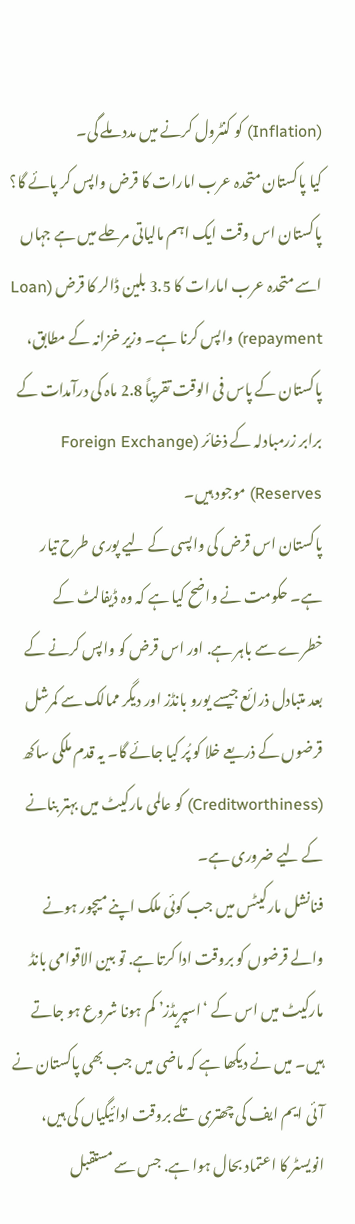(Inflation) کو کنٹرول کرنے میں مدد ملے گی۔
کیا پاکستان متحدہ عرب امارات کا قرض واپس کر پائے گا؟
پاکستان اس وقت ایک اہم مالیاتی مرحلے میں ہے جہاں اسے متحدہ عرب امارات کا 3.5 بلین ڈالر کا قرض (Loan repayment) واپس کرنا ہے۔ وزیر خزانہ کے مطابق، پاکستان کے پاس فی الوقت تقریباً 2.8 ماہ کی درآمدات کے برابر زرمبادلہ کے ذخائر (Foreign Exchange Reserves) موجود ہیں۔
پاکستان اس قرض کی واپسی کے لیے پوری طرح تیار ہے۔ حکومت نے واضح کیا ہے کہ وہ ڈیفالٹ کے خطرے سے باہر ہے. اور اس قرض کو واپس کرنے کے بعد متبادل ذرائع جیسے یورو بانڈز اور دیگر ممالک سے کمرشل قرضوں کے ذریعے خلا کو پُر کیا جائے گا۔ یہ قدم ملکی ساکھ (Creditworthiness) کو عالمی مارکیٹ میں بہتر بنانے کے لیے ضروری ہے۔
فنانشل مارکیٹس میں جب کوئی ملک اپنے میچور ہونے والے قرضوں کو بروقت ادا کرتا ہے. تو بین الاقوامی بانڈ مارکیٹ میں اس کے ‘اسپریڈز’ کم ہونا شروع ہو جاتے ہیں۔ میں نے دیکھا ہے کہ ماضی میں جب بھی پاکستان نے آئی ایم ایف کی چھتری تلے بروقت ادائیگیاں کی ہیں، انویسٹر کا اعتماد بحال ہوا ہے. جس سے مستقبل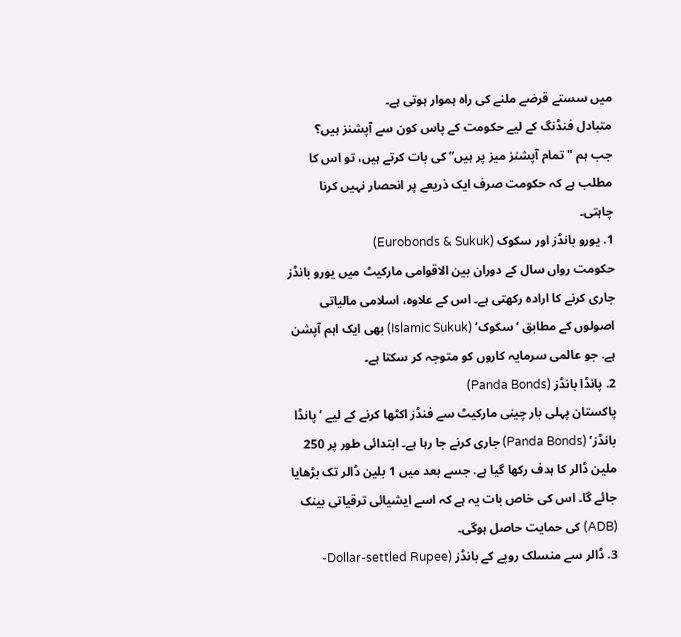میں سستے قرضے ملنے کی راہ ہموار ہوتی ہے۔
متبادل فنڈنگ کے لیے حکومت کے پاس کون سے آپشنز ہیں؟
جب ہم "تمام آپشنز میز پر ہیں” کی بات کرتے ہیں، تو اس کا مطلب ہے کہ حکومت صرف ایک ذریعے پر انحصار نہیں کرنا چاہتی۔
1. یورو بانڈز اور سکوک (Eurobonds & Sukuk)
حکومت رواں سال کے دوران بین الاقوامی مارکیٹ میں یورو بانڈز جاری کرنے کا ارادہ رکھتی ہے۔ اس کے علاوہ، اسلامی مالیاتی اصولوں کے مطابق ‘سکوک’ (Islamic Sukuk) بھی ایک اہم آپشن ہے. جو عالمی سرمایہ کاروں کو متوجہ کر سکتا ہے۔
2. پانڈا بانڈز (Panda Bonds)
پاکستان پہلی بار چینی مارکیٹ سے فنڈز اکٹھا کرنے کے لیے ‘پانڈا بانڈز’ (Panda Bonds) جاری کرنے جا رہا ہے۔ ابتدائی طور پر 250 ملین ڈالر کا ہدف رکھا گیا ہے. جسے بعد میں 1 بلین ڈالر تک بڑھایا جائے گا۔ اس کی خاص بات یہ ہے کہ اسے ایشیائی ترقیاتی بینک (ADB) کی حمایت حاصل ہوگی۔
3. ڈالر سے منسلک روپے کے بانڈز (Dollar-settled Rupee-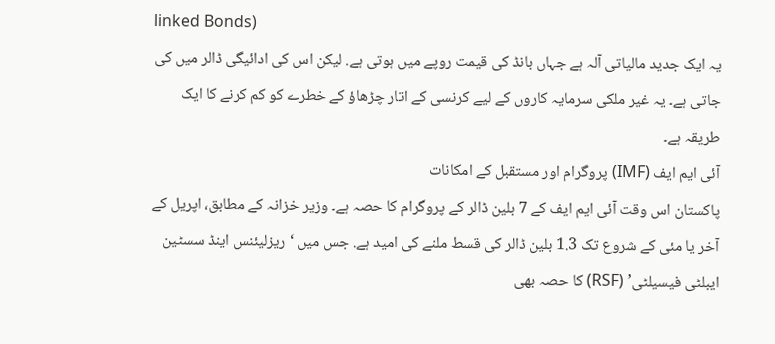linked Bonds)
یہ ایک جدید مالیاتی آلہ ہے جہاں بانڈ کی قیمت روپے میں ہوتی ہے. لیکن اس کی ادائیگی ڈالر میں کی جاتی ہے۔ یہ غیر ملکی سرمایہ کاروں کے لیے کرنسی کے اتار چڑھاؤ کے خطرے کو کم کرنے کا ایک طریقہ ہے۔
آئی ایم ایف (IMF) پروگرام اور مستقبل کے امکانات
پاکستان اس وقت آئی ایم ایف کے 7 بلین ڈالر کے پروگرام کا حصہ ہے۔ وزیر خزانہ کے مطابق، اپریل کے آخر یا مئی کے شروع تک 1.3 بلین ڈالر کی قسط ملنے کی امید ہے. جس میں ‘ریزلیئنس اینڈ سسٹین ایبلٹی فیسیلٹی’ (RSF) کا حصہ بھی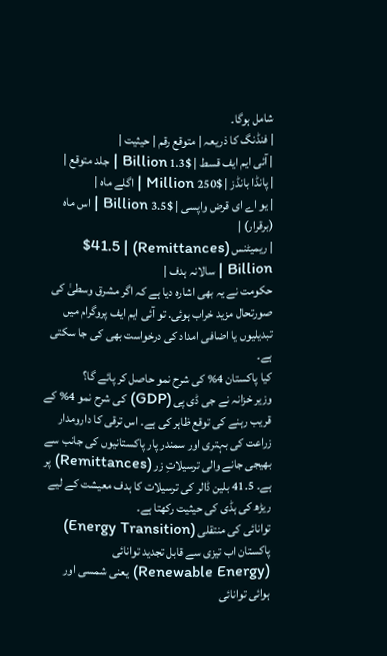شامل ہوگا۔
| فنڈنگ کا ذریعہ | متوقع رقم | حیثیت |
| آئی ایم ایف قسط | $1.3 Billion | جلد متوقع |
| پانڈا بانڈز | $250 Million | اگلے ماہ |
| یو اے ای قرض واپسی | $3.5 Billion | اس ماہ (برقرار) |
| ریمیٹنس (Remittances) | $41.5 Billion | سالانہ ہدف |
حکومت نے یہ بھی اشارہ دیا ہے کہ اگر مشرق وسطیٰ کی صورتحال مزید خراب ہوئی. تو آئی ایم ایف پروگرام میں تبدیلیوں یا اضافی امداد کی درخواست بھی کی جا سکتی ہے۔
کیا پاکستان 4% کی شرح نمو حاصل کر پائے گا؟
وزیر خزانہ نے جی ڈی پی (GDP) کی شرح نمو 4% کے قریب رہنے کی توقع ظاہر کی ہے۔ اس ترقی کا دارومدار زراعت کی بہتری اور سمندر پار پاکستانیوں کی جانب سے بھیجی جانے والی ترسیلاتِ زر (Remittances) پر ہے۔ 41.5 بلین ڈالر کی ترسیلات کا ہدف معیشت کے لیے ریڑھ کی ہڈی کی حیثیت رکھتا ہے۔
توانائی کی منتقلی (Energy Transition)
پاکستان اب تیزی سے قابل تجدید توانائی (Renewable Energy) یعنی شمسی اور ہوائی توانائی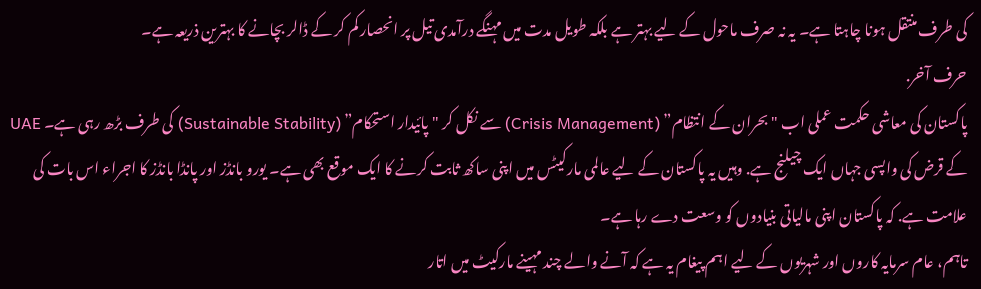کی طرف منتقل ہونا چاہتا ہے۔ یہ نہ صرف ماحول کے لیے بہتر ہے بلکہ طویل مدت میں مہنگے درآمدی تیل پر انحصار کم کر کے ڈالر بچانے کا بہترین ذریعہ ہے۔
حرف آخر.
پاکستان کی معاشی حکمت عملی اب "بحران کے انتظام” (Crisis Management) سے نکل کر "پائیدار استحکام” (Sustainable Stability) کی طرف بڑھ رہی ہے۔ UAE کے قرض کی واپسی جہاں ایک چیلنج ہے. وہیں یہ پاکستان کے لیے عالمی مارکیٹس میں اپنی ساکھ ثابت کرنے کا ایک موقع بھی ہے۔ یورو بانڈز اور پانڈا بانڈز کا اجراء اس بات کی علامت ہے. کہ پاکستان اپنی مالیاتی بنیادوں کو وسعت دے رہا ہے۔
تاہم، عام سرمایہ کاروں اور شہریوں کے لیے اہم پیغام یہ ہے کہ آنے والے چند مہینے مارکیٹ میں اتار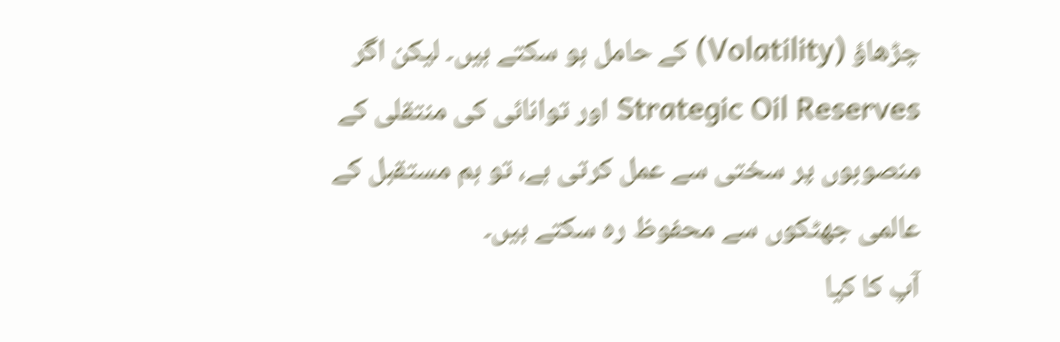چڑھاؤ (Volatility) کے حامل ہو سکتے ہیں۔ لیکن اگر Strategic Oil Reserves اور توانائی کی منتقلی کے منصوبوں پر سختی سے عمل کرتی ہے، تو ہم مستقبل کے عالمی جھٹکوں سے محفوظ رہ سکتے ہیں۔
آپ کا کیا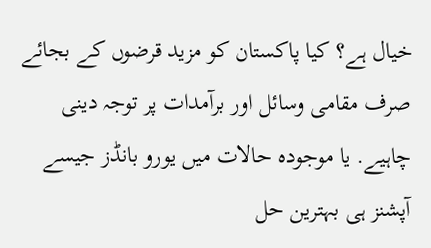خیال ہے؟ کیا پاکستان کو مزید قرضوں کے بجائے صرف مقامی وسائل اور برآمدات پر توجہ دینی چاہیے. یا موجودہ حالات میں یورو بانڈز جیسے آپشنز ہی بہترین حل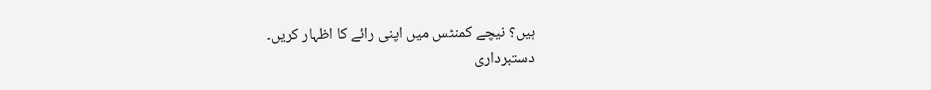ہیں؟ نیچے کمنٹس میں اپنی رائے کا اظہار کریں۔
دستبرداری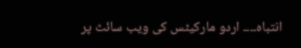انتباہ۔۔۔۔ اردو مارکیٹس کی ویب سائٹ پر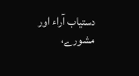دستیاب آراء اور مشورے،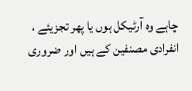چاہے وہ آرٹیکل ہوں یا پھر تجزیئے ، انفرادی مصنفین کے ہیں اور ضروری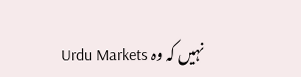نہیں کہ وہ Urdu Markets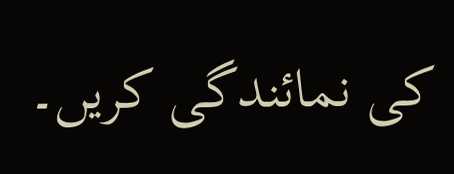کی نمائندگی کریں۔